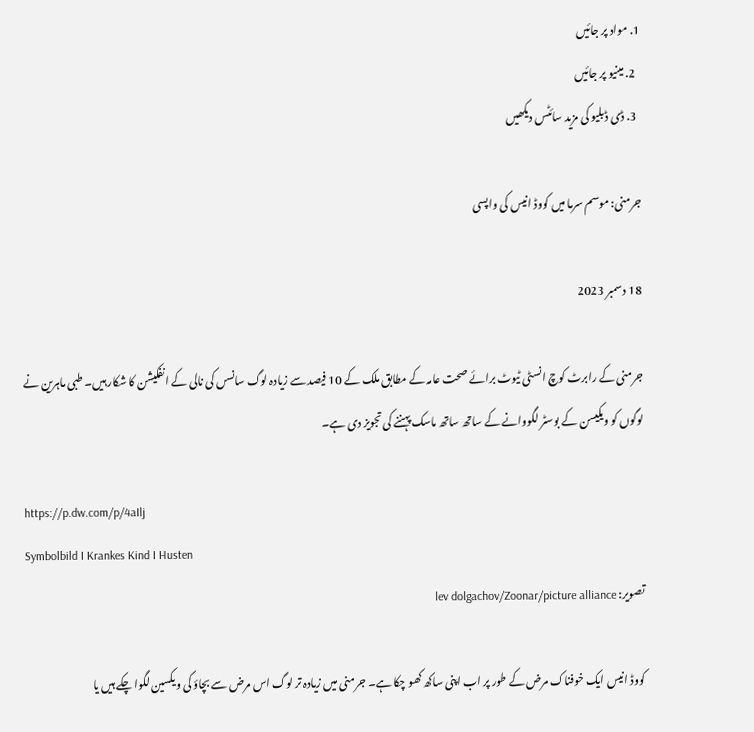1. مواد پر جائیں
  2. مینیو پر جائیں
  3. ڈی ڈبلیو کی مزید سائٹس دیکھیں

جرمنی: موسم سرما میں کووڈ انیس کی واپسی

18 دسمبر 2023

جرمنی کے رابرٹ کوچ انسٹی ٹیوٹ برائے صحت عامہ کے مطابق ملک کے 10 فیصد سے زیادہ لوگ سانسں کی نالی کے انفکیشن کا شکار ہیں۔ طبی ماہرین نے لوگوں کو ویکیسن کے بوسٹر لگووانے کے ساتھ ساتھ ماسک پہننے کی تجویز دی ہے۔

https://p.dw.com/p/4aIlj
Symbolbild I Krankes Kind I Husten
تصویر: lev dolgachov/Zoonar/picture alliance

کووڈ انیس ایک خوفناک مرض کے طور پر اب اپنی ساکھ کھو چکا ہے۔ جرمنی میں زیادہ تر لوگ اس مرض سے بچاؤ کی ویکسین لگوا چکے ہیں یا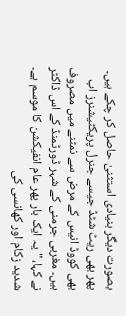بصورت دیگر بنیادی استثنیٰ حاصل کر چکے ہیں۔ پھر بھی ریٹ شٹڈ جیسے جنرل پریکٹیشنرز اب بھی کووڈ انیس کے مرض سے نمٹنے میں مصروف ہیں۔ مغربی جرمنی کے شہر ڈورٹمنڈ کے اس ڈاکٹر نے کہا، "یہ ایک بار پھر عام انفیکشن کا موسم ہے۔ شدید زکام اور کھانسی کی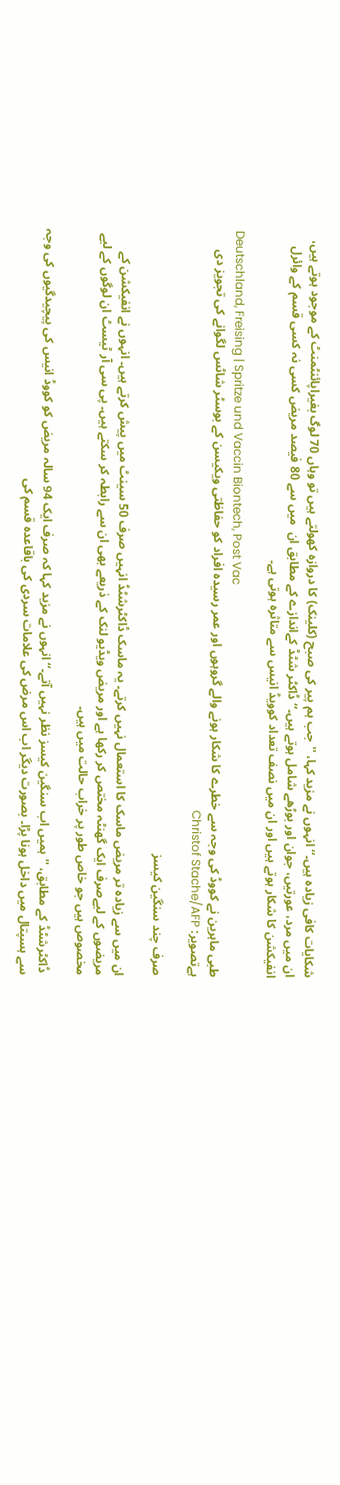شکایات کافی زیادہ ہیں۔‘‘ انہوں نے مزید کہا، ''جب ہم پیر کی صبح (کلینک) کا دروازہ کھولتے ہیں تو وہاں 70 لوگ بغیراپائنٹمنٹ کے موجود ہوتے ہیں، ان میں مرد، عورتیں، جوان اور بوڑھے شامل ہوتے ہیں۔‘‘ ڈاکٹر شٹڈ کےاندازے کے مطابق ان  میں سے 80 فیصد مریض کسی نہ کسی قسم کے وائرل انفیکشن کا شکار ہوتے ہیں اور ان میں نصف تعداد کوویڈ انیس سے متاثرہ ہوتی ہے۔

Deutschland, Freising | Spritze und Vaccin Biontech, Post Vac
طبی ماہرین نے کووڈ کی وجہ سے خطرے کا شکار ہونے والے گروہوں اور عمر رسیدہ افراد کو حفاظتی ویکیسن کے بوسٹر شاٹس لگوانے کی تجویز دی ہےتصویر: Christof Stache/AFP

صرف چند سنگین کیسز

ان میں سے زیادہ تر مریض ماسک کا استعمال نہیں کرتے۔ یہ ماسک ڈاکٹرشٹڈ انہیں صرف 50 سینٹ میں پیش کرتے ہیں۔ انہوں نے انفیکشن کے مریضوں کے لیےصرف ایک گھنٹہ مختص کر رکھا ہے اور مریض ویڈیو لنک کے ذریعے بھی ان سے رابطہ کر سکتے ہیں۔ پی سی آر ٹیسٹ ان لوگوں کے لیے مخصوص ہیں جو خاص طور پر خراب حالت میں ہیں۔

 ڈاکٹرشٹڈ کے مطابق، ''ہمیں اب سنگین کیسز نظر نہیں آتے۔‘‘ انہوں نے مزید کہا کہ صرف ایک 94 سالہ مریض کو کووڈ انیس کی پیچیدگیوں کی وجہ سے ہسپتال میں داخل ہونا پڑا۔ بصورت دیگر اب اس مرض کی علامات سردی کی باقاعدہ قسم کی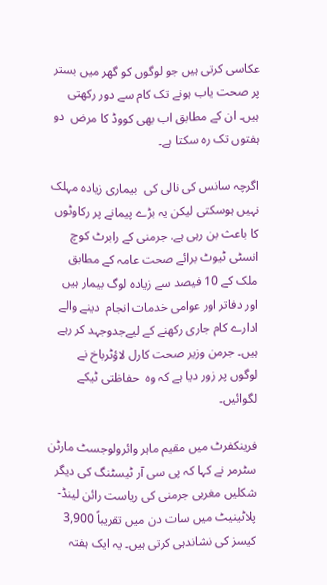عکاسی کرتی ہیں جو لوگوں کو گھر میں بستر پر صحت یاب ہونے تک کام سے دور رکھتی ہیں۔ ان کے مطابق اب بھی کووڈ کا مرض  دو ہفتوں تک رہ سکتا ہے۔

اگرچہ سانس کی نالی کی  بیماری زیادہ مہلک نہیں ہوسکتی لیکن یہ بڑے پیمانے پر رکاوٹوں کا باعث بن رہی ہے. جرمنی کے رابرٹ کوچ انسٹی ٹیوٹ برائے صحت عامہ کے مطابق ملک کے 10 فیصد سے زیادہ لوگ بیمار ہیں اور دفاتر اور عوامی خدمات انجام  دینے والے ادارے کام جاری رکھنے کے لیےجدوجہد کر رہے ہیں۔ جرمن وزیر صحت کارل لاؤٹرباخ نے لوگوں پر زور دیا ہے کہ وہ  حفاظتی ٹیکے لگوائیں۔

فرینکفرٹ میں مقیم ماہر وائرولوجسٹ مارٹن سٹرمر نے کہا کہ پی سی آر ٹیسٹنگ کی دیگر شکلیں مغربی جرمنی کی ریاست رائن لینڈ-پلاٹینیٹ میں سات دن میں تقریباً 3,900 کیسز کی نشاندہی کرتی ہیں۔ یہ ایک ہفتہ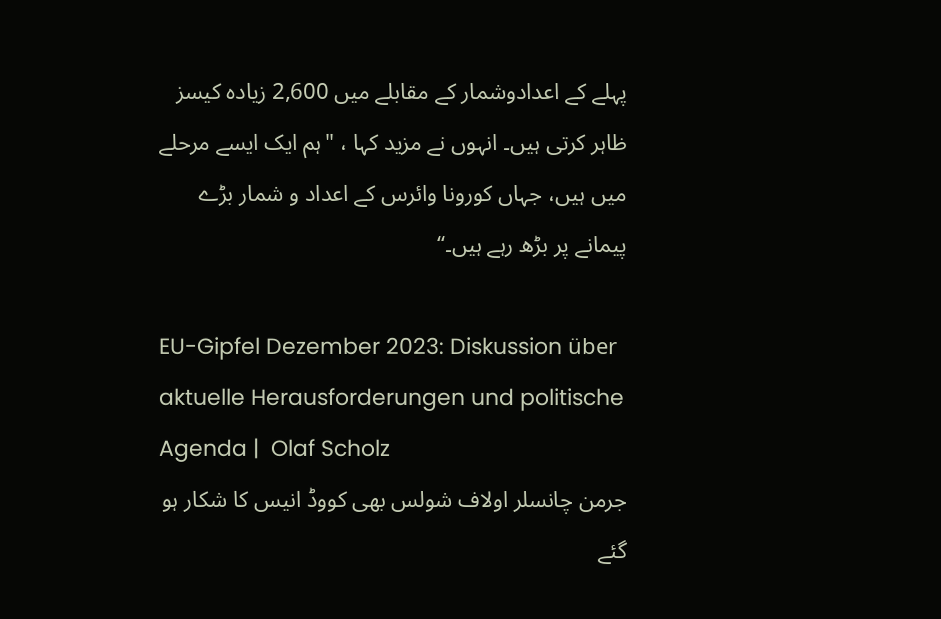پہلے کے اعدادوشمار کے مقابلے میں 2,600 زیادہ کیسز ظاہر کرتی ہیں۔ انہوں نے مزید کہا ، "ہم ایک ایسے مرحلے میں ہیں، جہاں کورونا وائرس کے اعداد و شمار بڑے پیمانے پر بڑھ رہے ہیں۔‘‘

EU-Gipfel Dezember 2023: Diskussion über aktuelle Herausforderungen und politische Agenda |  Olaf Scholz
جرمن چانسلر اولاف شولس بھی کووڈ انیس کا شکار ہو گئے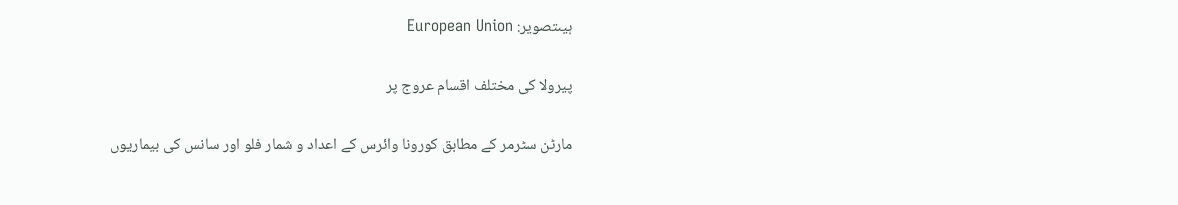ہیںتصویر: European Union

پیرولا کی مختلف اقسام عروج پر

مارٹن سٹرمر کے مطابق کورونا وائرس کے اعداد و شمار فلو اور سانس کی بیماریوں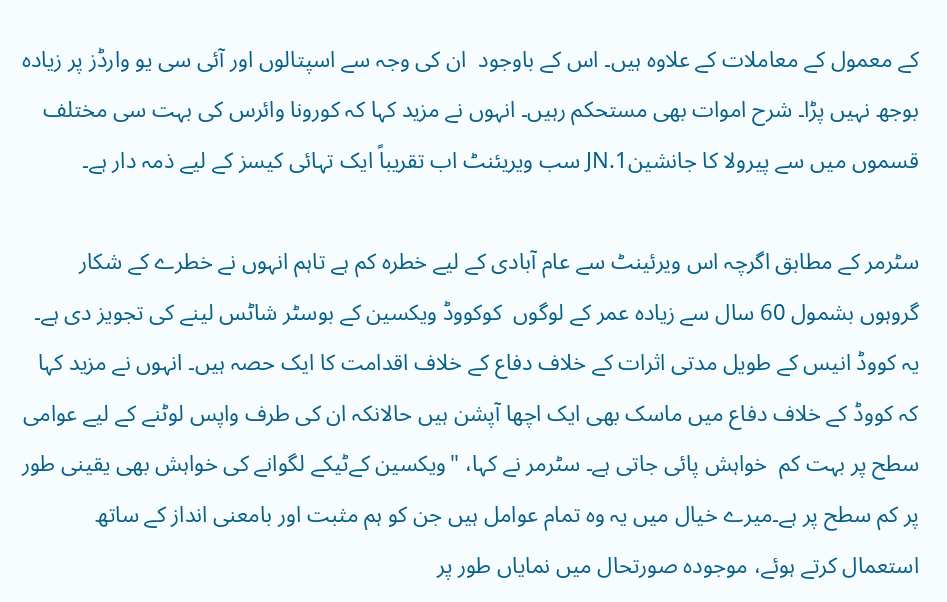کے معمول کے معاملات کے علاوہ ہیں۔ اس کے باوجود  ان کی وجہ سے اسپتالوں اور آئی سی یو وارڈز پر زیادہ بوجھ نہیں پڑا۔ شرح اموات بھی مستحکم رہیں۔ انہوں نے مزید کہا کہ کورونا وائرس کی بہت سی مختلف قسموں میں سے پیرولا کا جانشینJN.1 سب ویریئنٹ اب تقریباً ایک تہائی کیسز کے لیے ذمہ دار ہے۔

سٹرمر کے مطابق اگرچہ اس ویرئینٹ سے عام آبادی کے لیے خطرہ کم ہے تاہم انہوں نے خطرے کے شکار گروہوں بشمول 60 سال سے زیادہ عمر کے لوگوں  کوکووڈ ویکسین کے بوسٹر شاٹس لینے کی تجویز دی ہے۔ یہ کووڈ انیس کے طویل مدتی اثرات کے خلاف دفاع کے خلاف اقدامت کا ایک حصہ ہیں۔ انہوں نے مزید کہا کہ کووڈ کے خلاف دفاع میں ماسک بھی ایک اچھا آپشن ہیں حالانکہ ان کی طرف واپس لوٹنے کے لیے عوامی سطح پر بہت کم  خواہش پائی جاتی ہے۔ سٹرمر نے کہا، "ویکسین کےٹیکے لگوانے کی خواہش بھی یقینی طور پر کم سطح پر ہے۔میرے خیال میں یہ وہ تمام عوامل ہیں جن کو ہم مثبت اور بامعنی انداز کے ساتھ استعمال کرتے ہوئے، موجودہ صورتحال میں نمایاں طور پر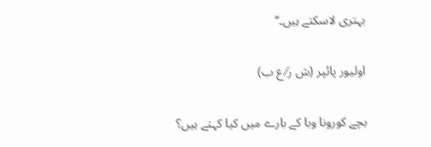بہتری لاسکتے ہیں۔‘‘

اولیور پائپر (ش ر⁄ ع ب)

بچے کورونا وبا کے بارے میں کیا کہتے ہیں؟